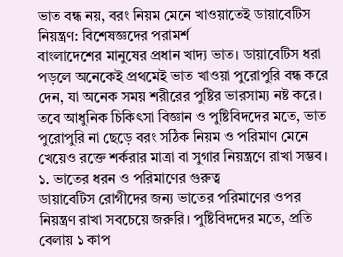ভাত বন্ধ নয়, বরং নিয়ম মেনে খাওয়াতেই ডায়াবেটিস নিয়ন্ত্রণ: বিশেষজ্ঞদের পরামর্শ
বাংলাদেশের মানুষের প্রধান খাদ্য ভাত। ডায়াবেটিস ধরা পড়লে অনেকেই প্রথমেই ভাত খাওয়া পুরোপুরি বন্ধ করে দেন, যা অনেক সময় শরীরের পুষ্টির ভারসাম্য নষ্ট করে। তবে আধুনিক চিকিৎসা বিজ্ঞান ও পুষ্টিবিদদের মতে, ভাত পুরোপুরি না ছেড়ে বরং সঠিক নিয়ম ও পরিমাণ মেনে খেয়েও রক্তে শর্করার মাত্রা বা সুগার নিয়ন্ত্রণে রাখা সম্ভব।
১. ভাতের ধরন ও পরিমাণের গুরুত্ব
ডায়াবেটিস রোগীদের জন্য ভাতের পরিমাণের ওপর নিয়ন্ত্রণ রাখা সবচেয়ে জরুরি। পুষ্টিবিদদের মতে, প্রতি বেলায় ১ কাপ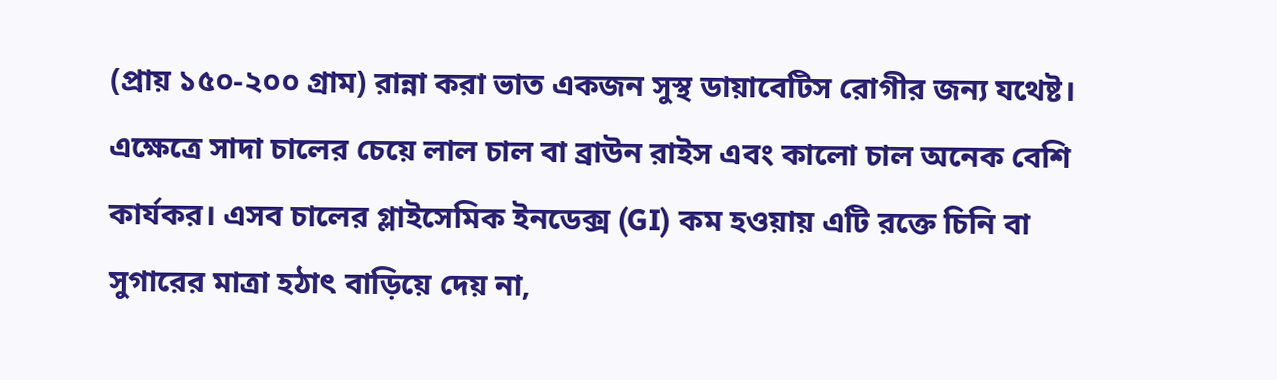(প্রায় ১৫০-২০০ গ্রাম) রান্না করা ভাত একজন সুস্থ ডায়াবেটিস রোগীর জন্য যথেষ্ট। এক্ষেত্রে সাদা চালের চেয়ে লাল চাল বা ব্রাউন রাইস এবং কালো চাল অনেক বেশি কার্যকর। এসব চালের গ্লাইসেমিক ইনডেক্স (GI) কম হওয়ায় এটি রক্তে চিনি বা সুগারের মাত্রা হঠাৎ বাড়িয়ে দেয় না,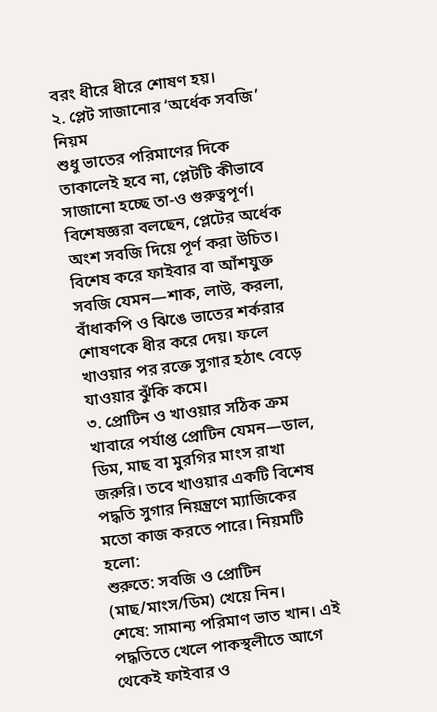বরং ধীরে ধীরে শোষণ হয়।
২. প্লেট সাজানোর ‘অর্ধেক সবজি’ নিয়ম
শুধু ভাতের পরিমাণের দিকে তাকালেই হবে না, প্লেটটি কীভাবে সাজানো হচ্ছে তা-ও গুরুত্বপূর্ণ। বিশেষজ্ঞরা বলছেন, প্লেটের অর্ধেক অংশ সবজি দিয়ে পূর্ণ করা উচিত। বিশেষ করে ফাইবার বা আঁশযুক্ত সবজি যেমন—শাক, লাউ, করলা, বাঁধাকপি ও ঝিঙে ভাতের শর্করার শোষণকে ধীর করে দেয়। ফলে খাওয়ার পর রক্তে সুগার হঠাৎ বেড়ে যাওয়ার ঝুঁকি কমে।
৩. প্রোটিন ও খাওয়ার সঠিক ক্রম
খাবারে পর্যাপ্ত প্রোটিন যেমন—ডাল, ডিম, মাছ বা মুরগির মাংস রাখা জরুরি। তবে খাওয়ার একটি বিশেষ পদ্ধতি সুগার নিয়ন্ত্রণে ম্যাজিকের মতো কাজ করতে পারে। নিয়মটি হলো:
শুরুতে: সবজি ও প্রোটিন (মাছ/মাংস/ডিম) খেয়ে নিন।
শেষে: সামান্য পরিমাণ ভাত খান। এই পদ্ধতিতে খেলে পাকস্থলীতে আগে থেকেই ফাইবার ও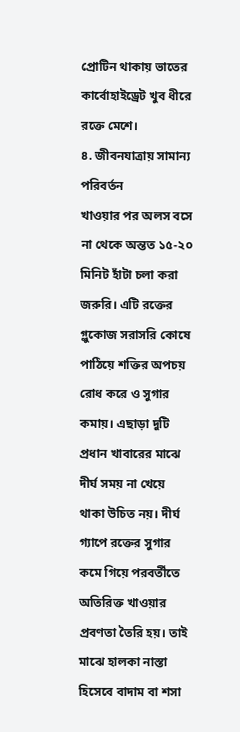প্রোটিন থাকায় ভাতের কার্বোহাইড্রেট খুব ধীরে রক্তে মেশে।
৪. জীবনযাত্রায় সামান্য পরিবর্তন
খাওয়ার পর অলস বসে না থেকে অন্তত ১৫-২০ মিনিট হাঁটা চলা করা জরুরি। এটি রক্তের গ্লুকোজ সরাসরি কোষে পাঠিয়ে শক্তির অপচয় রোধ করে ও সুগার কমায়। এছাড়া দুটি প্রধান খাবারের মাঝে দীর্ঘ সময় না খেয়ে থাকা উচিত নয়। দীর্ঘ গ্যাপে রক্তের সুগার কমে গিয়ে পরবর্তীতে অতিরিক্ত খাওয়ার প্রবণতা তৈরি হয়। তাই মাঝে হালকা নাস্তা হিসেবে বাদাম বা শসা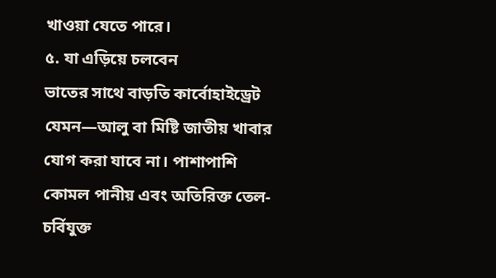খাওয়া যেতে পারে।
৫. যা এড়িয়ে চলবেন
ভাতের সাথে বাড়তি কার্বোহাইড্রেট যেমন—আলু বা মিষ্টি জাতীয় খাবার যোগ করা যাবে না। পাশাপাশি কোমল পানীয় এবং অতিরিক্ত তেল-চর্বিযুক্ত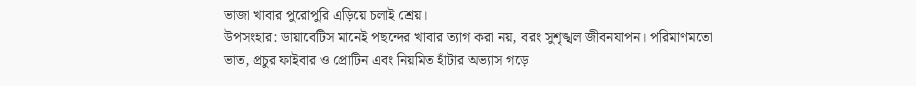ভাজা খাবার পুরোপুরি এড়িয়ে চলাই শ্রেয়।
উপসংহার: ডায়াবেটিস মানেই পছন্দের খাবার ত্যাগ করা নয়, বরং সুশৃঙ্খল জীবনযাপন। পরিমাণমতো ভাত, প্রচুর ফাইবার ও প্রোটিন এবং নিয়মিত হাঁটার অভ্যাস গড়ে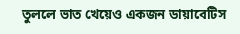তুললে ভাত খেয়েও একজন ডায়াবেটিস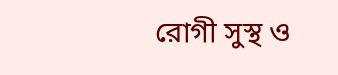রোগী সুস্থ ও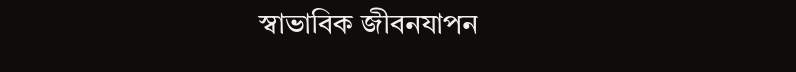স্বাভাবিক জীবনযাপন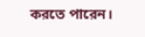করতে পারেন।